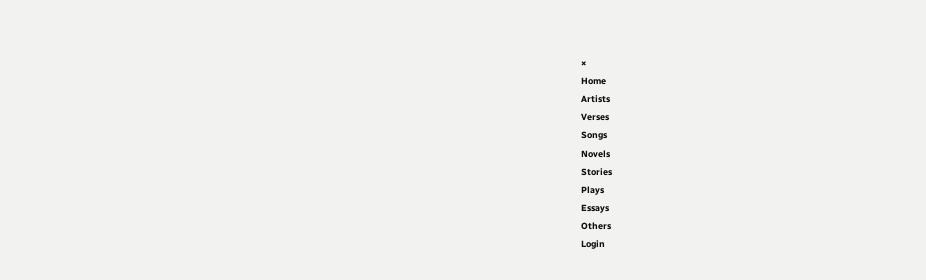×
Home
Artists
Verses
Songs
Novels
Stories
Plays
Essays
Others
Login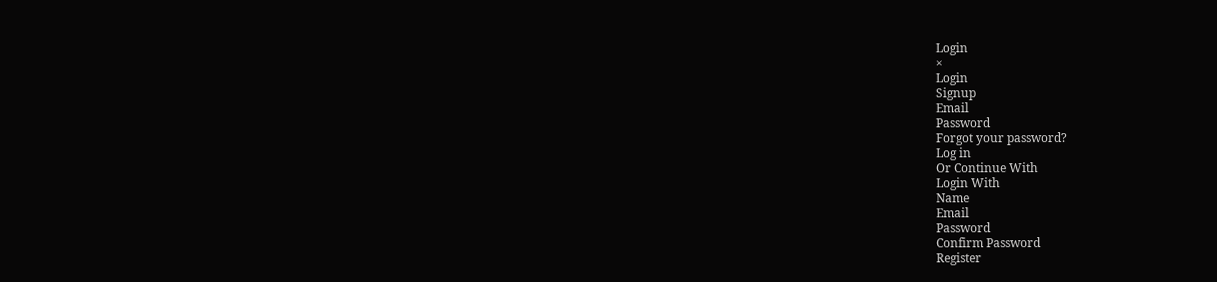Login
×
Login
Signup
Email
Password
Forgot your password?
Log in
Or Continue With
Login With
Name
Email
Password
Confirm Password
Register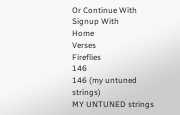Or Continue With
Signup With
Home
Verses
Fireflies
146
146 (my untuned strings)
MY UNTUNED strings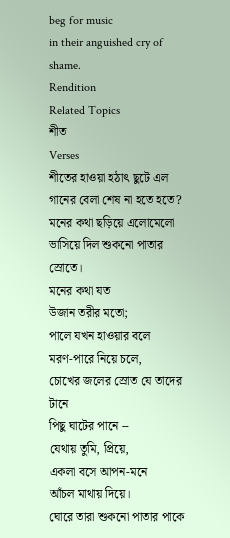beg for music
in their anguished cry of shame.
Rendition
Related Topics
শীত
Verses
শীতের হাওয়া হঠাৎ ছুটে এল
গানের বেলা শেষ না হতে হতে?
মনের কথা ছড়িয়ে এলোমেলো
ভাসিয়ে দিল শুকনো পাতার স্রোতে।
মনের কথা যত
উজান তরীর মতো;
পালে যখন হাওয়ার বলে
মরণ-পারে নিয়ে চলে,
চোখের জলের স্রোত যে তাদের টানে
পিছু ঘাটের পানে --
যেথায় তুমি, প্রিয়ে,
একলা বসে আপন-মনে
আঁচল মাথায় দিয়ে।
ঘোরে তারা শুকনো পাতার পাকে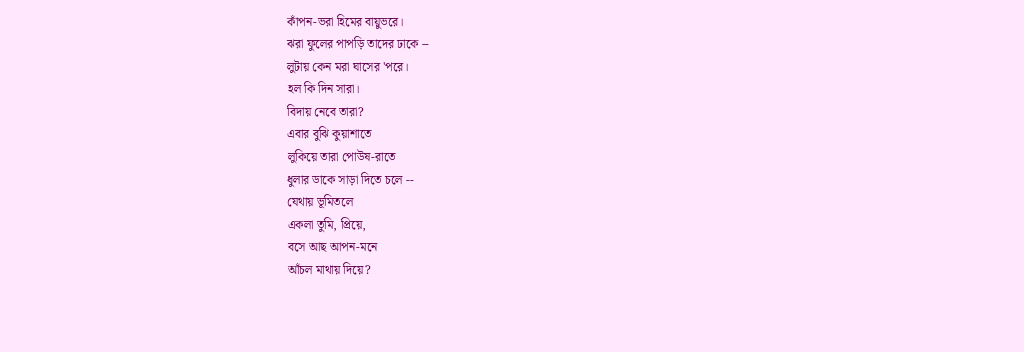কাঁপন-ভরা হিমের বায়ুভরে।
ঝরা ফুলের পাপড়ি তাদের ঢাকে --
লুটায় কেন মরা ঘাসের 'পরে।
হল কি দিন সারা।
বিদায় নেবে তারা?
এবার বুঝি কুয়াশাতে
লুকিয়ে তারা পোউষ-রাতে
ধুলার ডাকে সাড়া দিতে চলে --
যেথায় ভূমিতলে
একলা তুমি, প্রিয়ে,
বসে আছ আপন-মনে
আঁচল মাথায় দিয়ে?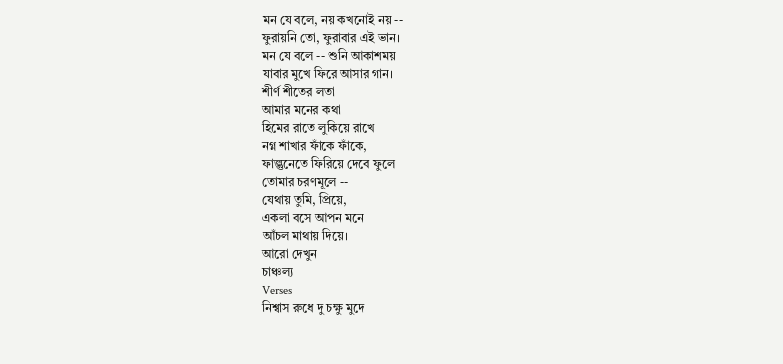মন যে বলে, নয় কখনোই নয় --
ফুরায়নি তো, ফুরাবার এই ভান।
মন যে বলে -- শুনি আকাশময়
যাবার মুখে ফিরে আসার গান।
শীর্ণ শীতের লতা
আমার মনের কথা
হিমের রাতে লুকিয়ে রাখে
নগ্ন শাখার ফাঁকে ফাঁকে,
ফাল্গুনেতে ফিরিয়ে দেবে ফুলে
তোমার চরণমূলে --
যেথায় তুমি, প্রিয়ে,
একলা বসে আপন মনে
আঁচল মাথায় দিয়ে।
আরো দেখুন
চাঞ্চল্য
Verses
নিশ্বাস রুধে দু চক্ষু মুদে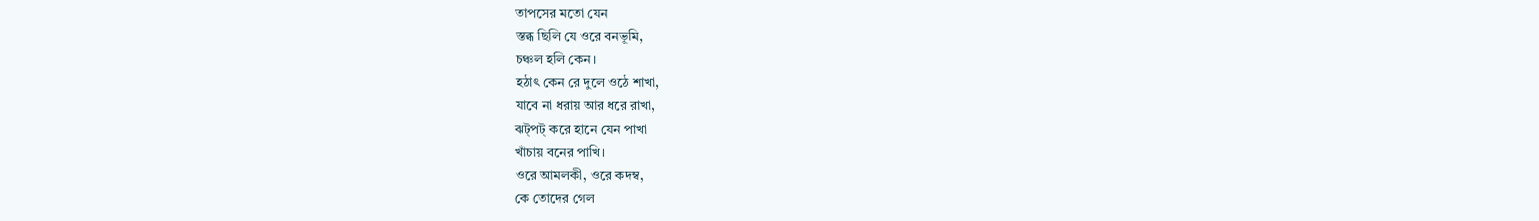তাপসের মতো যেন
স্তব্ধ ছিলি যে ওরে বনভূমি,
চঞ্চল হলি কেন।
হঠাৎ কেন রে দুলে ওঠে শাখা,
যাবে না ধরায় আর ধরে রাখা,
ঝট্পট্ করে হানে যেন পাখা
খাঁচায় বনের পাখি।
ওরে আমলকী, ওরে কদম্ব,
কে তোদের গেল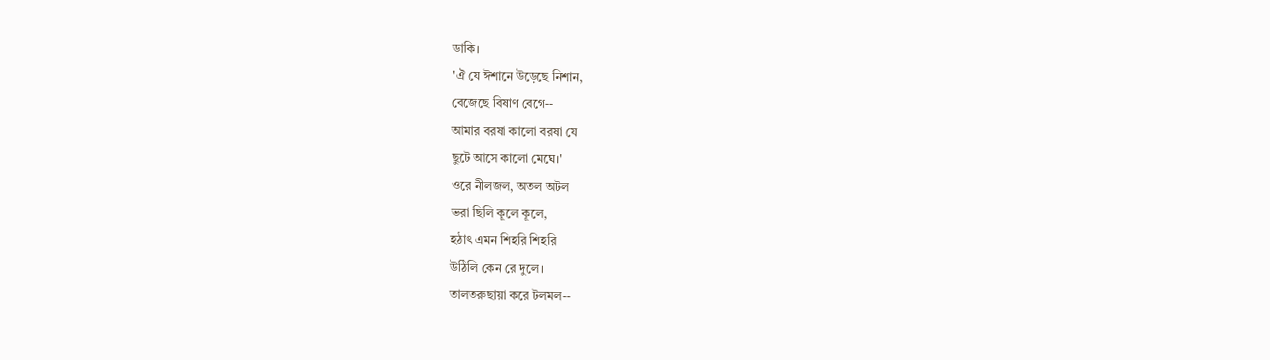ডাকি।
'ঐ যে ঈশানে উড়েছে নিশান,
বেজেছে বিষাণ বেগে--
আমার বরষা কালো বরষা যে
ছুটে আসে কালো মেঘে।'
ওরে নীলজল, অতল অটল
ভরা ছিলি কূলে কূলে,
হঠাৎ এমন শিহরি শিহরি
উঠিলি কেন রে দুলে।
তালতরুছায়া করে টলমল--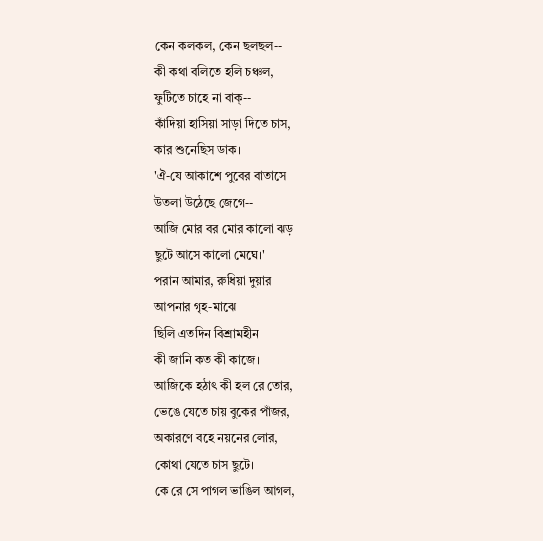কেন কলকল, কেন ছলছল--
কী কথা বলিতে হলি চঞ্চল,
ফুটিতে চাহে না বাক্--
কাঁদিয়া হাসিয়া সাড়া দিতে চাস,
কার শুনেছিস ডাক।
'ঐ-যে আকাশে পুবের বাতাসে
উতলা উঠেছে জেগে--
আজি মোর বর মোর কালো ঝড়
ছুটে আসে কালো মেঘে।'
পরান আমার, রুধিয়া দুয়ার
আপনার গৃহ-মাঝে
ছিলি এতদিন বিশ্রামহীন
কী জানি কত কী কাজে।
আজিকে হঠাৎ কী হল রে তোর,
ভেঙে যেতে চায় বুকের পাঁজর,
অকারণে বহে নয়নের লোর,
কোথা যেতে চাস ছুটে।
কে রে সে পাগল ভাঙিল আগল,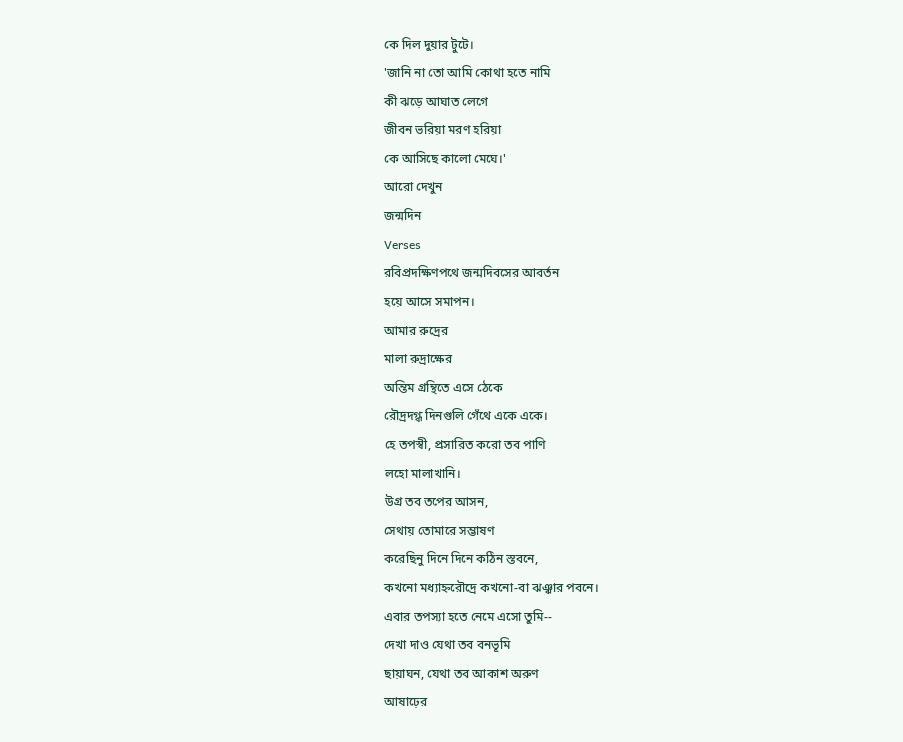কে দিল দুয়ার টুটে।
'জানি না তো আমি কোথা হতে নামি
কী ঝড়ে আঘাত লেগে
জীবন ভরিয়া মরণ হরিয়া
কে আসিছে কালো মেঘে।'
আরো দেখুন
জন্মদিন
Verses
রবিপ্রদক্ষিণপথে জন্মদিবসের আবর্তন
হয়ে আসে সমাপন।
আমার রুদ্রের
মালা রুদ্রাক্ষের
অন্তিম গ্রন্থিতে এসে ঠেকে
রৌদ্রদগ্ধ দিনগুলি গেঁথে একে একে।
হে তপস্বী, প্রসারিত করো তব পাণি
লহো মালাখানি।
উগ্র তব তপের আসন,
সেথায় তোমারে সম্ভাষণ
করেছিনু দিনে দিনে কঠিন স্তবনে,
কখনো মধ্যাহ্নরৌদ্রে কখনো-বা ঝঞ্ঝার পবনে।
এবার তপস্যা হতে নেমে এসো তুমি--
দেখা দাও যেথা তব বনভূমি
ছায়াঘন, যেথা তব আকাশ অরুণ
আষাঢ়ের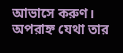আভাসে করুণ।
অপরাহ্ন যেথা তার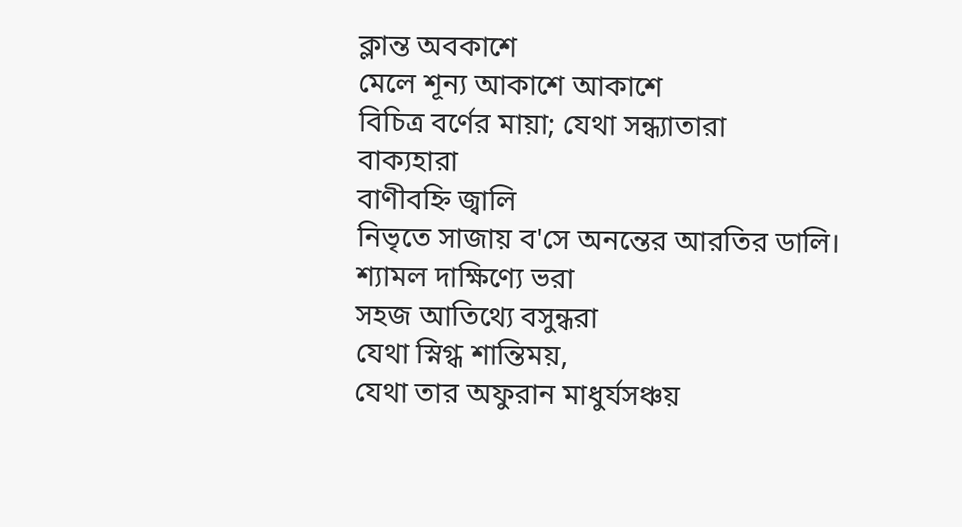ক্লান্ত অবকাশে
মেলে শূন্য আকাশে আকাশে
বিচিত্র বর্ণের মায়া; যেথা সন্ধ্যাতারা
বাক্যহারা
বাণীবহ্নি জ্বালি
নিভৃতে সাজায় ব'সে অনন্তের আরতির ডালি।
শ্যামল দাক্ষিণ্যে ভরা
সহজ আতিথ্যে বসুন্ধরা
যেথা স্নিগ্ধ শান্তিময়,
যেথা তার অফুরান মাধুর্যসঞ্চয়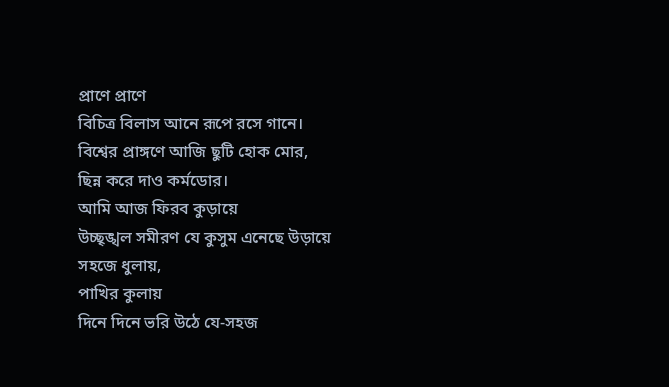প্রাণে প্রাণে
বিচিত্র বিলাস আনে রূপে রসে গানে।
বিশ্বের প্রাঙ্গণে আজি ছুটি হোক মোর,
ছিন্ন করে দাও কর্মডোর।
আমি আজ ফিরব কুড়ায়ে
উচ্ছৃঙ্খল সমীরণ যে কুসুম এনেছে উড়ায়ে
সহজে ধুলায়,
পাখির কুলায়
দিনে দিনে ভরি উঠে যে-সহজ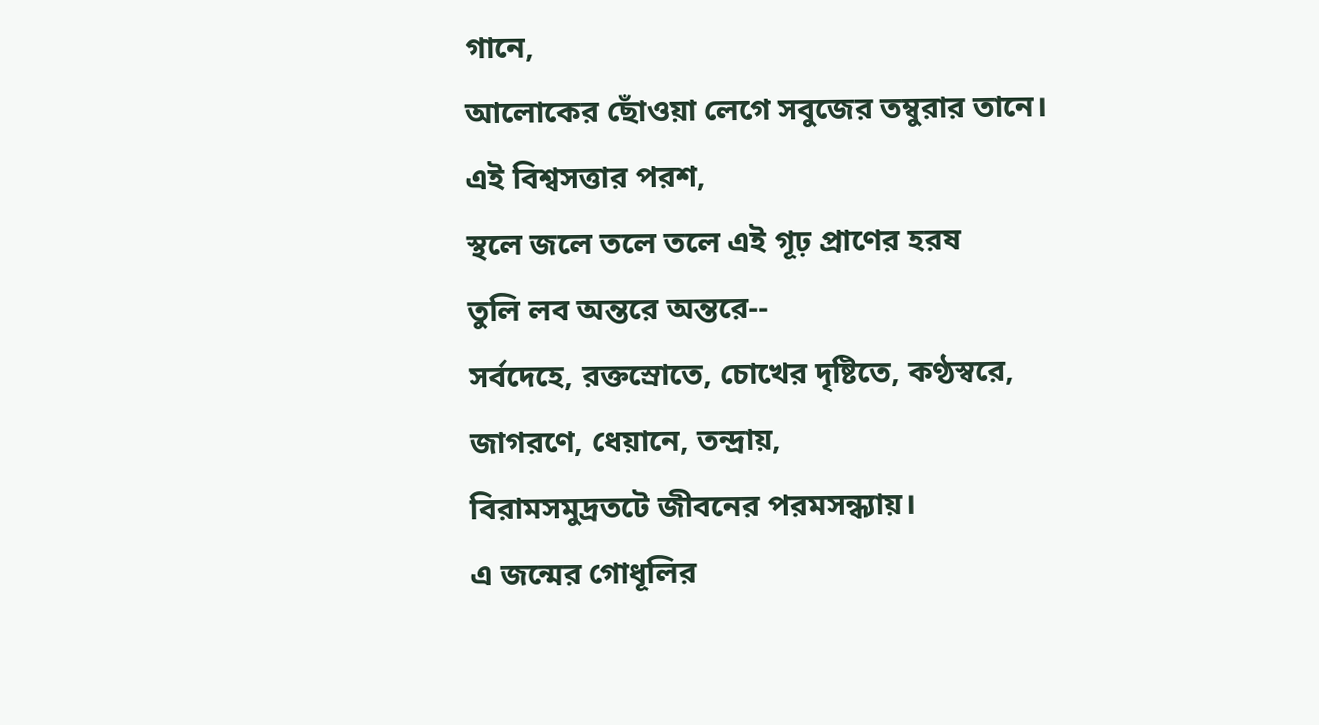গানে,
আলোকের ছোঁওয়া লেগে সবুজের তম্বুরার তানে।
এই বিশ্বসত্তার পরশ,
স্থলে জলে তলে তলে এই গূঢ় প্রাণের হরষ
তুলি লব অন্তরে অন্তরে--
সর্বদেহে, রক্তস্রোতে, চোখের দৃষ্টিতে, কণ্ঠস্বরে,
জাগরণে, ধেয়ানে, তন্দ্রায়,
বিরামসমুদ্রতটে জীবনের পরমসন্ধ্যায়।
এ জন্মের গোধূলির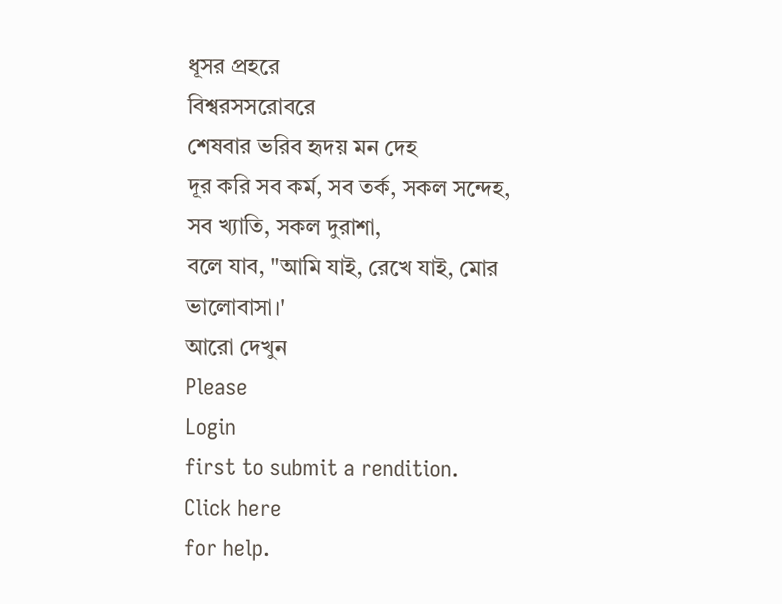ধূসর প্রহরে
বিশ্বরসসরোবরে
শেষবার ভরিব হৃদয় মন দেহ
দূর করি সব কর্ম, সব তর্ক, সকল সন্দেহ,
সব খ্যাতি, সকল দুরাশা,
বলে যাব, "আমি যাই, রেখে যাই, মোর ভালোবাসা।'
আরো দেখুন
Please
Login
first to submit a rendition.
Click here
for help.